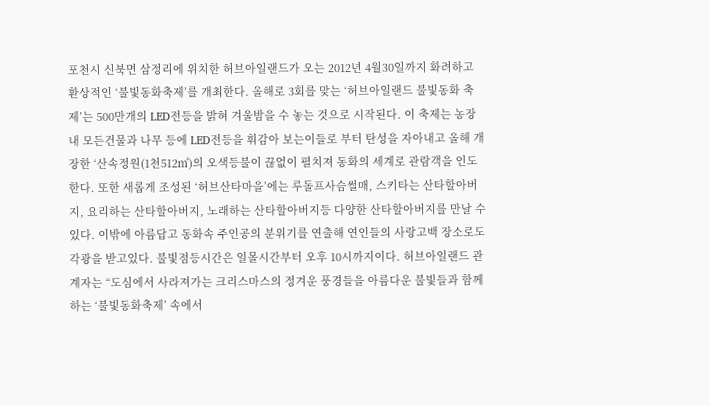포천시 신북면 삼정리에 위치한 허브아일랜드가 오는 2012년 4월30일까지 화려하고 환상적인 ‘불빛동화축제’를 개최한다. 올해로 3회를 맞는 ‘허브아일랜드 불빛동화 축제’는 500만개의 LED전등을 밝혀 겨울밤을 수 놓는 것으로 시작된다. 이 축제는 농장내 모든건물과 나무 등에 LED전등을 휘감아 보는이들로 부터 탄성을 자아내고 올해 개장한 ‘산속정원(1천512㎡)의 오색등불이 끊없이 펼치져 동화의 세계로 관람객을 인도한다. 또한 새롭게 조성된 ‘허브산타마을’에는 루돌프사슴썰매, 스키타는 산타할아버지, 요리하는 산타할아버지, 노래하는 산타할아버지등 다양한 산타할아버지를 만날 수 있다. 이밖에 아름답고 동화속 주인공의 분위기를 연출해 연인들의 사랑고백 장소로도 각광을 받고있다. 불빛점등시간은 일몰시간부터 오후 10시까지이다. 허브아일랜드 관계자는 “도심에서 사라져가는 크리스마스의 정겨운 풍경들을 아름다운 불빛들과 함께하는 ‘불빛동화축제’ 속에서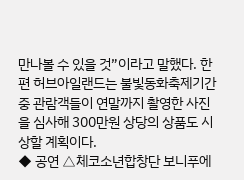만나볼 수 있을 것”이라고 말했다. 한편 허브아일랜드는 불빛동화축제기간 중 관람객들이 연말까지 촬영한 사진을 심사해 300만원 상당의 상품도 시상할 계획이다.
◆ 공연 △체코소년합창단 보니푸에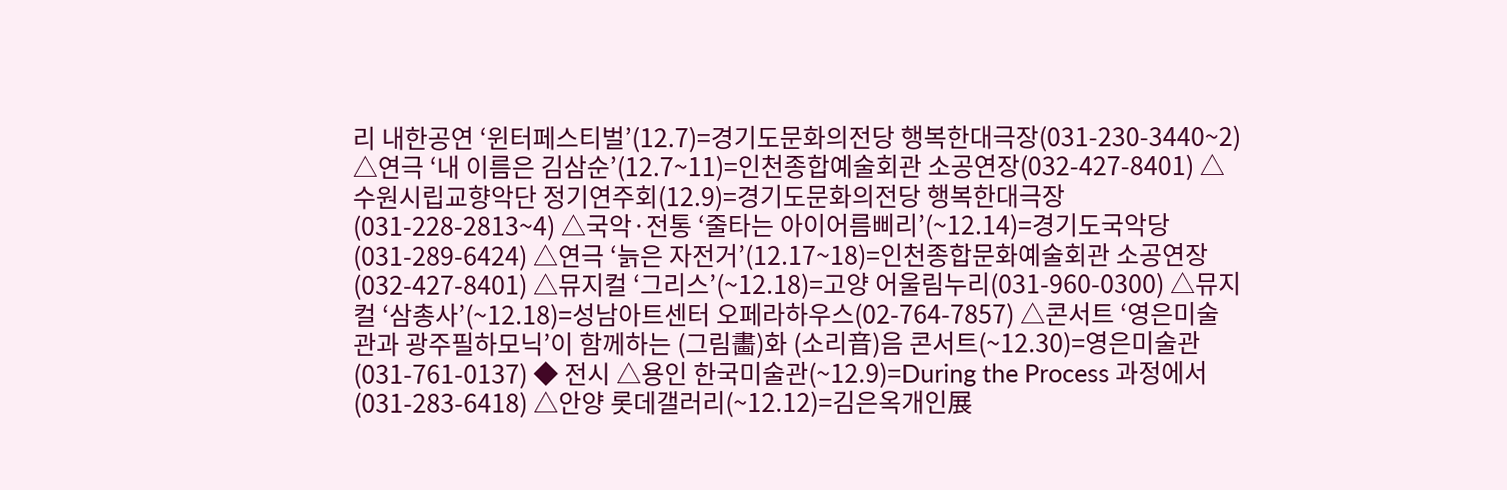리 내한공연 ‘윈터페스티벌’(12.7)=경기도문화의전당 행복한대극장(031-230-3440~2) △연극 ‘내 이름은 김삼순’(12.7~11)=인천종합예술회관 소공연장(032-427-8401) △수원시립교향악단 정기연주회(12.9)=경기도문화의전당 행복한대극장(031-228-2813~4) △국악·전통 ‘줄타는 아이어름삐리’(~12.14)=경기도국악당(031-289-6424) △연극 ‘늙은 자전거’(12.17~18)=인천종합문화예술회관 소공연장(032-427-8401) △뮤지컬 ‘그리스’(~12.18)=고양 어울림누리(031-960-0300) △뮤지컬 ‘삼총사’(~12.18)=성남아트센터 오페라하우스(02-764-7857) △콘서트 ‘영은미술관과 광주필하모닉’이 함께하는 (그림畵)화 (소리音)음 콘서트(~12.30)=영은미술관(031-761-0137) ◆ 전시 △용인 한국미술관(~12.9)=During the Process 과정에서(031-283-6418) △안양 롯데갤러리(~12.12)=김은옥개인展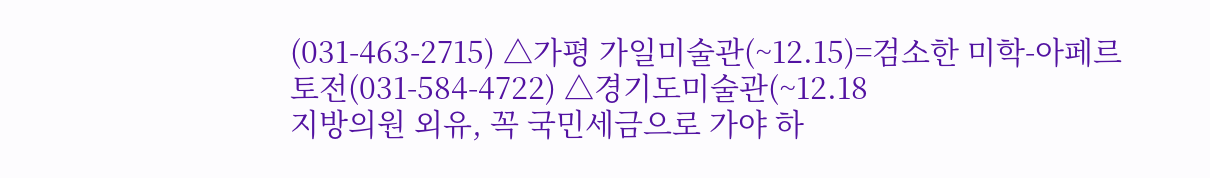(031-463-2715) △가평 가일미술관(~12.15)=검소한 미학-아페르토전(031-584-4722) △경기도미술관(~12.18
지방의원 외유, 꼭 국민세금으로 가야 하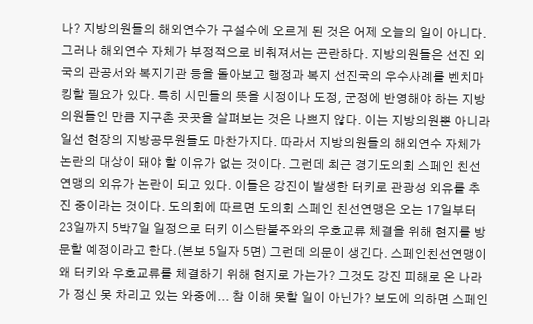나? 지방의원들의 해외연수가 구설수에 오르게 된 것은 어제 오늘의 일이 아니다. 그러나 해외연수 자체가 부정적으로 비춰져서는 곤란하다. 지방의원들은 선진 외국의 관공서와 복지기관 등을 돌아보고 행정과 복지 선진국의 우수사례를 벤치마킹할 필요가 있다. 특히 시민들의 뜻을 시정이나 도정, 군정에 반영해야 하는 지방의원들인 만큼 지구촌 곳곳을 살펴보는 것은 나쁘지 않다. 이는 지방의원뿐 아니라 일선 현장의 지방공무원들도 마찬가지다. 따라서 지방의원들의 해외연수 자체가 논란의 대상이 돼야 할 이유가 없는 것이다. 그런데 최근 경기도의회 스페인 친선연맹의 외유가 논란이 되고 있다. 이들은 강진이 발생한 터키로 관광성 외유를 추진 중이라는 것이다. 도의회에 따르면 도의회 스페인 친선연맹은 오는 17일부터 23일까지 5박7일 일정으로 터키 이스탄불주와의 우호교류 체결을 위해 현지를 방문할 예정이라고 한다.(본보 5일자 5면) 그런데 의문이 생긴다. 스페인친선연맹이 왜 터키와 우호교류를 체결하기 위해 현지로 가는가? 그것도 강진 피해로 온 나라가 정신 못 차리고 있는 와중에... 참 이해 못할 일이 아닌가? 보도에 의하면 스페인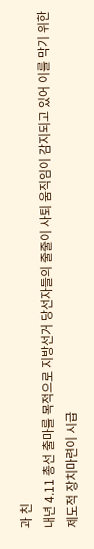과 친
내년 4.11 총선 출마를 목적으로 지방선거 당선자들의 줄줄이 사퇴 움직임이 감지되고 있어 이를 막기 위한 제도적 장치마련이 시급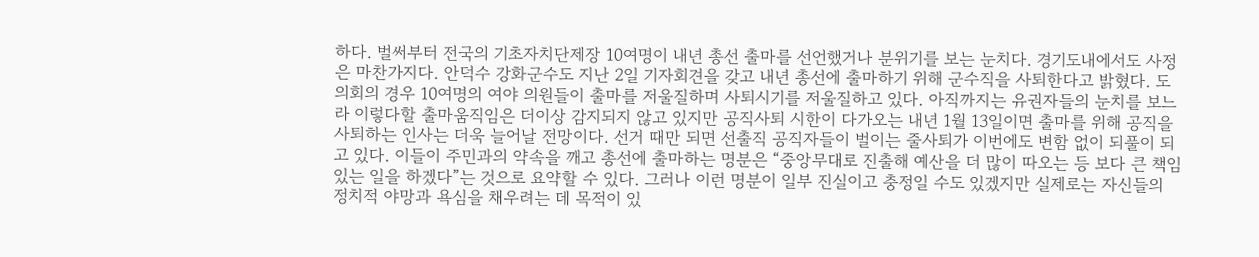하다. 벌써부터 전국의 기초자치단제장 10여명이 내년 총선 출마를 선언했거나 분위기를 보는 눈치다. 경기도내에서도 사정은 마찬가지다. 안덕수 강화군수도 지난 2일 기자회견을 갖고 내년 총선에 출마하기 위해 군수직을 사퇴한다고 밝혔다. 도의회의 경우 10여명의 여야 의원들이 출마를 저울질하며 사퇴시기를 저울질하고 있다. 아직까지는 유권자들의 눈치를 보느라 이렇다할 출마움직임은 더이상 감지되지 않고 있지만 공직사퇴 시한이 다가오는 내년 1월 13일이면 출마를 위해 공직을 사퇴하는 인사는 더욱 늘어날 전망이다. 선거 때만 되면 선출직 공직자들이 벌이는 줄사퇴가 이번에도 변함 없이 되풀이 되고 있다. 이들이 주민과의 약속을 깨고 총선에 출마하는 명분은 “중앙무대로 진출해 예산을 더 많이 따오는 등 보다 큰 책임 있는 일을 하겠다”는 것으로 요약할 수 있다. 그러나 이런 명분이 일부 진실이고 충정일 수도 있겠지만 실제로는 자신들의 정치적 야망과 욕심을 채우려는 데 목적이 있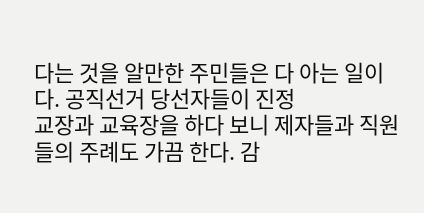다는 것을 알만한 주민들은 다 아는 일이다. 공직선거 당선자들이 진정
교장과 교육장을 하다 보니 제자들과 직원들의 주례도 가끔 한다. 감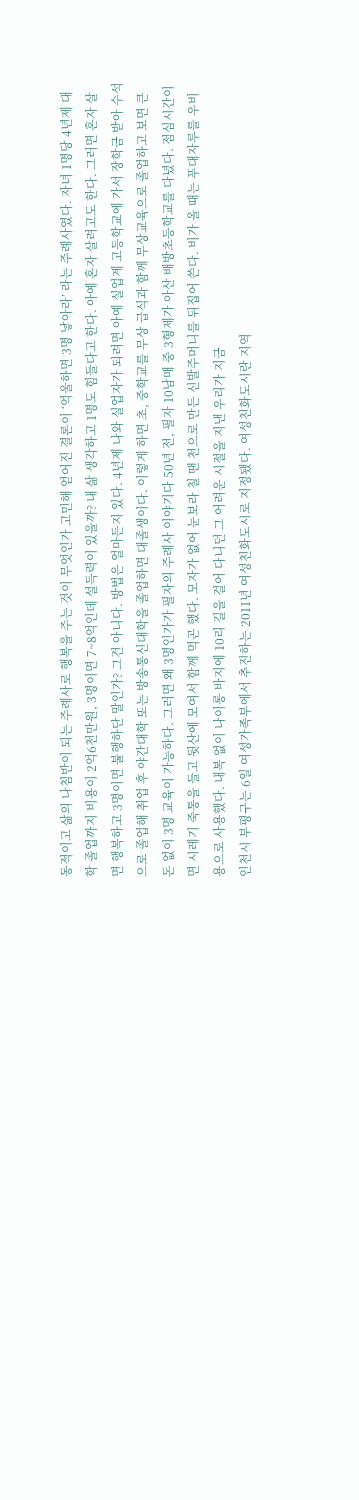동적이고 삶의 나침반이 되는 주례사로 행복을 주는 것이 무엇인가 고민해 얻어진 결론이 ‘억울하면 3명 낳아라’ 라는 주례사였다. 자녀 1명당 4년제 대학 졸업까지 비용이 2억6천만원, 3명이면 7~8억인데 설득력이 있을까? 내 삶 생각하고 1명도 힘들다고 한다. 아예 혼자 살려고도 한다. 그러면 혼자 살면 행복하고 3명이면 불행하단 말인가? 그건 아니다. 방법은 얼마든지 있다. 4년제 나와 실업자가 되려면 아예 실업계 고등학교에 가서 장학금 받아 수석으로 졸업해 취업 후 야간대학 또는 방송통신대학을 졸업하면 대졸생이다. 이렇게 하면 초, 중학교를 무상 급식과 함께 무상교육으로 졸업하고 보면 큰 돈 없이 3명 교육이 가능하다. 그러면 왜 3명인가가 필자의 주례사 이야기다 50년 전, 필자 10남매 중 3형제가 아산 배방초등학교를 다녔다. 점심시간이면 시레기 죽통을 들고 뒷산에 모여서 함께 먹곤 했다. 모자가 없어 눈보라 칠 땐 천으로 만든 신발주머니를 뒤집어 쓴다. 비가 올 때는 푸대자루를 우비용으로 사용했다. 내복 없이 나이롱 바지에 10리 길을 걸어 다니던 그 어려운 시절을 지낸 우리가 지금
인천시 부평구는 6일 여성가족부에서 추진하는 2011년 여성친화도시로 지정됐다. 여성친화도시란 지역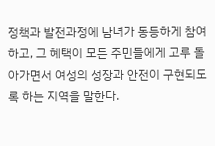정책과 발전과정에 남녀가 동등하게 참여하고, 그 혜택이 모든 주민들에게 고루 돌아가면서 여성의 성장과 안전이 구현되도록 하는 지역을 말한다.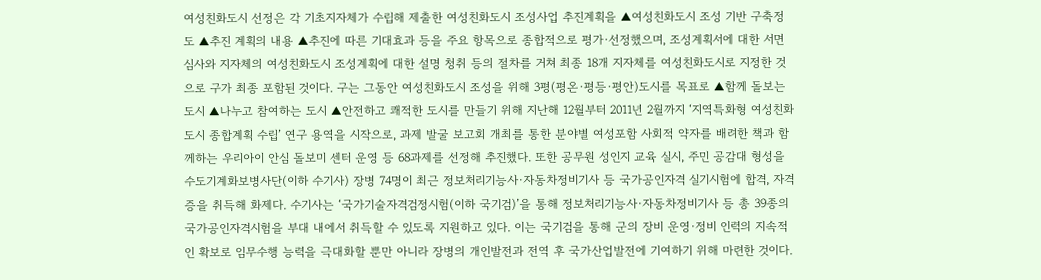여성친화도시 선정은 각 기초지자체가 수립해 제출한 여성친화도시 조성사업 추진계획을 ▲여성친화도시 조성 기반 구축정도 ▲추진 계획의 내용 ▲추진에 따른 기대효과 등을 주요 항목으로 종합적으로 평가·선정했으며, 조성계획서에 대한 서면심사와 지자체의 여성친화도시 조성계획에 대한 설명 청취 등의 절차를 거쳐 최종 18개 지자체를 여성친화도시로 지정한 것으로 구가 최종 포함된 것이다. 구는 그동안 여성친화도시 조성을 위해 3평(평온·평등·평안)도시를 목표로 ▲함께 돌보는 도시 ▲나누고 참여하는 도시 ▲안전하고 쾌적한 도시를 만들기 위해 지난해 12월부터 2011년 2월까지 ‘지역특화형 여성친화도시 종합계획 수립’ 연구 용역을 시작으로, 과제 발굴 보고회 개최를 통한 분야별 여성포함 사회적 약자를 배려한 책과 함께하는 우리아이 안심 돌보미 센터 운영 등 68과제를 선정해 추진했다. 또한 공무원 성인지 교육 실시, 주민 공감대 형성을
수도기계화보병사단(이하 수기사) 장병 74명이 최근 정보처리기능사·자동차정비기사 등 국가공인자격 실기시험에 합격, 자격증을 취득해 화제다. 수기사는 ‘국가기술자격검정시험(이하 국기검)’을 통해 정보처리기능사·자동차정비기사 등 총 39종의 국가공인자격시험을 부대 내에서 취득할 수 있도록 지원하고 있다. 이는 국기검을 통해 군의 장비 운영·정비 인력의 지속적인 확보로 임무수행 능력을 극대화할 뿐만 아니라 장병의 개인발전과 전역 후 국가산업발전에 기여하기 위해 마련한 것이다.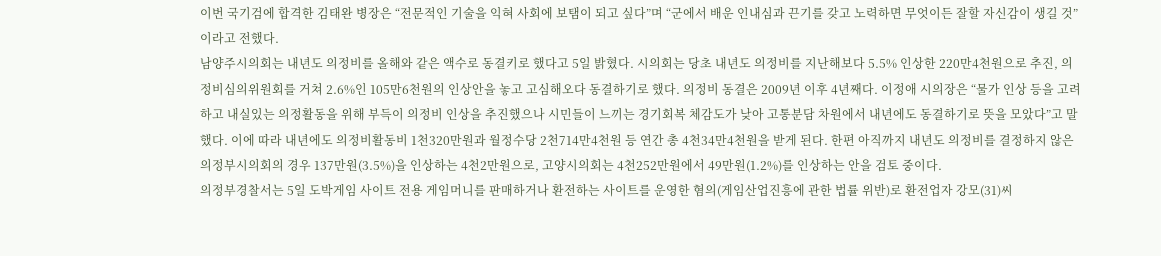이번 국기검에 합격한 김태완 병장은 “전문적인 기술을 익혀 사회에 보탬이 되고 싶다”며 “군에서 배운 인내심과 끈기를 갖고 노력하면 무엇이든 잘할 자신감이 생길 것”이라고 전했다.
남양주시의회는 내년도 의정비를 올해와 같은 액수로 동결키로 했다고 5일 밝혔다. 시의회는 당초 내년도 의정비를 지난해보다 5.5% 인상한 220만4천원으로 추진, 의정비심의위원회를 거쳐 2.6%인 105만6천원의 인상안을 놓고 고심해오다 동결하기로 했다. 의정비 동결은 2009년 이후 4년째다. 이정애 시의장은 “물가 인상 등을 고려하고 내실있는 의정활동을 위해 부득이 의정비 인상을 추진했으나 시민들이 느끼는 경기회복 체감도가 낮아 고통분담 차원에서 내년에도 동결하기로 뜻을 모았다”고 말했다. 이에 따라 내년에도 의정비활동비 1천320만원과 월정수당 2천714만4천원 등 연간 총 4천34만4천원을 받게 된다. 한편 아직까지 내년도 의정비를 결정하지 않은 의정부시의회의 경우 137만원(3.5%)을 인상하는 4천2만원으로, 고양시의회는 4천252만원에서 49만원(1.2%)를 인상하는 안을 검토 중이다.
의정부경찰서는 5일 도박게임 사이트 전용 게임머니를 판매하거나 환전하는 사이트를 운영한 혐의(게임산업진흥에 관한 법률 위반)로 환전업자 강모(31)씨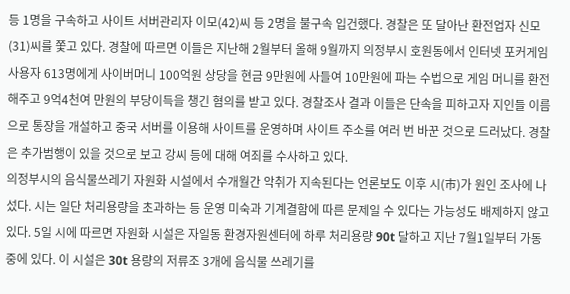등 1명을 구속하고 사이트 서버관리자 이모(42)씨 등 2명을 불구속 입건했다. 경찰은 또 달아난 환전업자 신모(31)씨를 쫓고 있다. 경찰에 따르면 이들은 지난해 2월부터 올해 9월까지 의정부시 호원동에서 인터넷 포커게임 사용자 613명에게 사이버머니 100억원 상당을 현금 9만원에 사들여 10만원에 파는 수법으로 게임 머니를 환전해주고 9억4천여 만원의 부당이득을 챙긴 혐의를 받고 있다. 경찰조사 결과 이들은 단속을 피하고자 지인들 이름으로 통장을 개설하고 중국 서버를 이용해 사이트를 운영하며 사이트 주소를 여러 번 바꾼 것으로 드러났다. 경찰은 추가범행이 있을 것으로 보고 강씨 등에 대해 여죄를 수사하고 있다.
의정부시의 음식물쓰레기 자원화 시설에서 수개월간 악취가 지속된다는 언론보도 이후 시(市)가 원인 조사에 나섰다. 시는 일단 처리용량을 초과하는 등 운영 미숙과 기계결함에 따른 문제일 수 있다는 가능성도 배제하지 않고 있다. 5일 시에 따르면 자원화 시설은 자일동 환경자원센터에 하루 처리용량 90t 달하고 지난 7월1일부터 가동 중에 있다. 이 시설은 30t 용량의 저류조 3개에 음식물 쓰레기를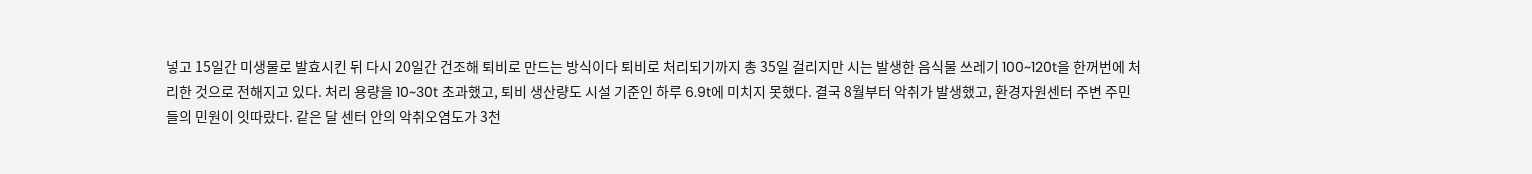넣고 15일간 미생물로 발효시킨 뒤 다시 20일간 건조해 퇴비로 만드는 방식이다 퇴비로 처리되기까지 총 35일 걸리지만 시는 발생한 음식물 쓰레기 100~120t을 한꺼번에 처리한 것으로 전해지고 있다. 처리 용량을 10~30t 초과했고, 퇴비 생산량도 시설 기준인 하루 6.9t에 미치지 못했다. 결국 8월부터 악취가 발생했고, 환경자원센터 주변 주민들의 민원이 잇따랐다. 같은 달 센터 안의 악취오염도가 3천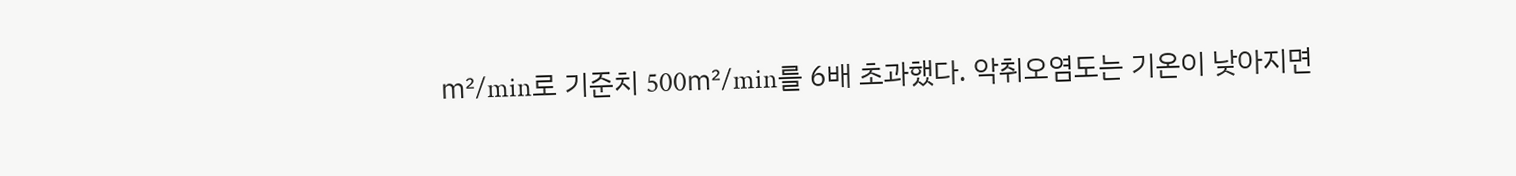㎡/min로 기준치 500㎡/min를 6배 초과했다. 악취오염도는 기온이 낮아지면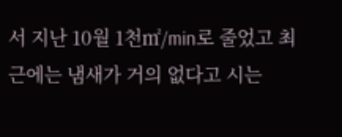서 지난 10월 1천㎡/min로 줄었고 최근에는 냄새가 거의 없다고 시는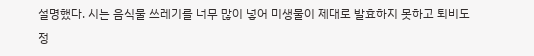설명했다. 시는 음식물 쓰레기를 너무 많이 넣어 미생물이 제대로 발효하지 못하고 퇴비도 정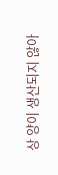상 양이 생산되지 않아